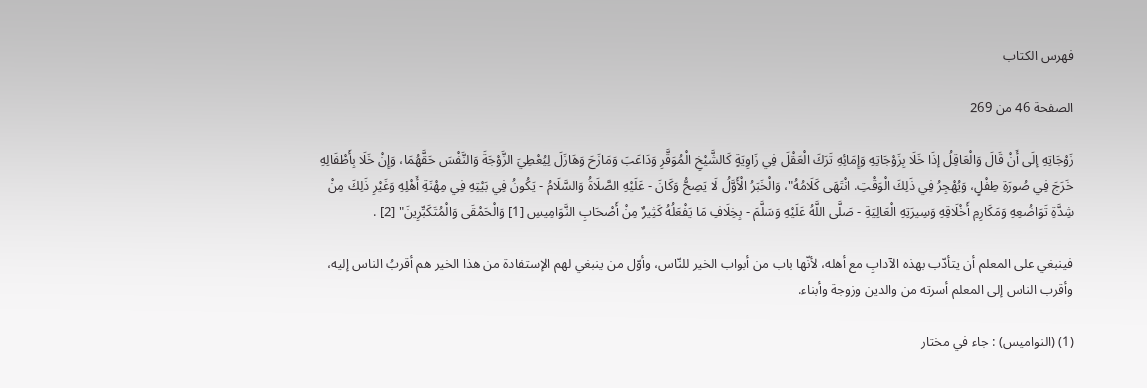فهرس الكتاب

الصفحة 46 من 269

زَوْجَاتِهِ إلَى أَنْ قَالَ وَالْعَاقِلُ إذَا خَلَا بِزَوْجَاتِهِ وَإِمَائِهِ تَرَكَ الْعَقْلَ فِي زَاوِيَةٍ كَالشَّيْخِ الْمُوَقَّرِ وَدَاعَبَ وَمَازَحَ وَهَازَلَ لِيُعْطِيَ الزَّوْجَةَ وَالنَّفْسَ حَقَّهُمَا، وَإِنْ خَلَا بِأَطْفَالِهِ خَرَجَ فِي صُورَةِ طِفْلٍ، وَيُهْجِرُ فِي ذَلِكَ الْوَقْتِ. انْتَهَى كَلَامُهُ"، وَالْخَبَرُ الْأَوَّلُ لَا يَصِحُّ وَكَانَ - عَلَيْهِ الصَّلَاةُ وَالسَّلَامُ - يَكُونُ فِي بَيْتِهِ فِي مِهْنَةِ أَهْلِهِ وَغَيْرِ ذَلِكَ مِنْ شِدَّةِ تَوَاضُعِهِ وَمَكَارِمِ أَخْلَاقِهِ وَسِيرَتِهِ الْعَالِيَةِ - صَلَّى اللَّهُ عَلَيْهِ وَسَلَّمَ - بِخِلَافِ مَا يَفْعَلُهُ كَثِيرٌ مِنْ أَصْحَابِ النَّوَامِيسِ [1] وَالْحَمْقَى وَالْمُتَكَبِّرِينَ" [2] .

فينبغي على المعلم أن يتأدّب بهذه الآدابِ مع أهله، لأنّها باب من أبواب الخير للنّاس، وأوّل من ينبغي لهم الإستفادة من هذا الخير هم أقربُ الناس إليه، وأقرب الناس إلى المعلم أسرته من والدين وزوجة وأبناء.

(1) (النواميس) : جاء في مختار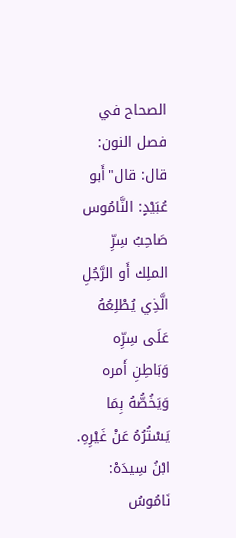الصحاح في فصل النون: قال: قال"أَبو عُبَيْدٍ: النَّامُوس صَاحِبُ سِرِّ الملِك أَو الرَّجُلِ الَّذِي يُطْلِعُهُ عَلَى سِرِّه وَبَاطِنِ أَمره وَيَخُصُّهُ بِمَا يَسْتُرُهُ عَنْ غَيْرِهِ. ابْنُ سِيدَهْ: نَامُوسُ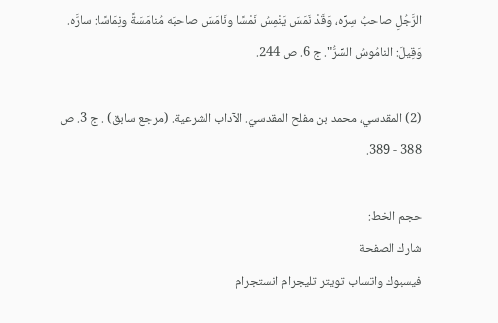الرَّجُلِ صاحبُ سِرِّه، وَقَدْ نَمَسَ يَنْمِسُ نَمْسًا ونَامَسَ صاحبَه مُنامَسَةً ونِمَاسًا: سارَّه. وَقِيلَ: النامُوسُ السِّرُّ". ج 6. ص 244.

(2) المقدسي، محمد بن مفلح المقدسيّ. الآداب الشرعية. (مرجع سابق) . ج 3. ص 388 - 389.

حجم الخط:
شارك الصفحة
فيسبوك واتساب تويتر تليجرام انستجرام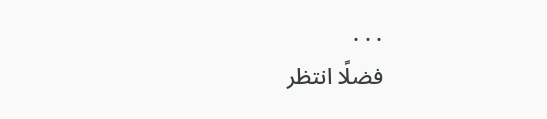. . .
فضلًا انتظر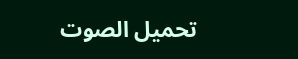تحميل الصوت